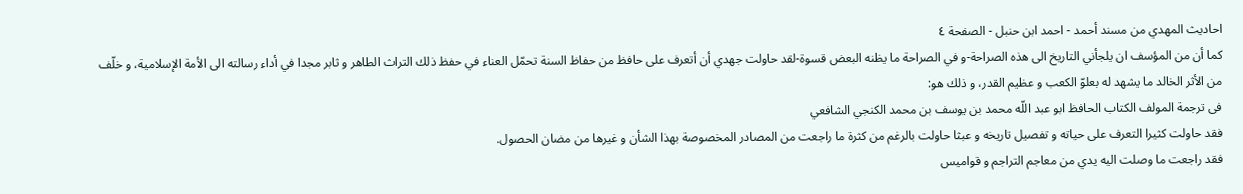احاديث المهدي من مسند أحمد - احمد ابن حنبل - الصفحة ٤
كما أن من المؤسف ان يلجأني التاريخ الى هذه الصراحة-و في الصراحة ما يظنه البعض قسوة-لقد حاولت جهدي أن أتعرف على حافظ من حفاظ السنة تحمّل العناء في حفظ ذلك التراث الطاهر و ثابر مجدا في أداء رسالته الى الأمة الإسلامية، و خلّف من الأثر الخالد ما يشهد له بعلوّ الكعب و عظيم القدر، و ذلك هو:
فى ترجمة المولف الكتاب الحافظ ابو عبد اللّه محمد بن يوسف بن محمد الكنجي الشافعي
فقد حاولت كثيرا التعرف على حياته و تفصيل تاريخه و عبثا حاولت بالرغم من كثرة ما راجعت من المصادر المخصوصة بهذا الشأن و غيرها من مضان الحصول.
فقد راجعت ما وصلت اليه يدي من معاجم التراجم و قواميس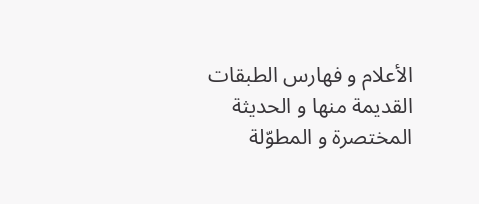الأعلام و فهارس الطبقات القديمة منها و الحديثة المختصرة و المطوّلة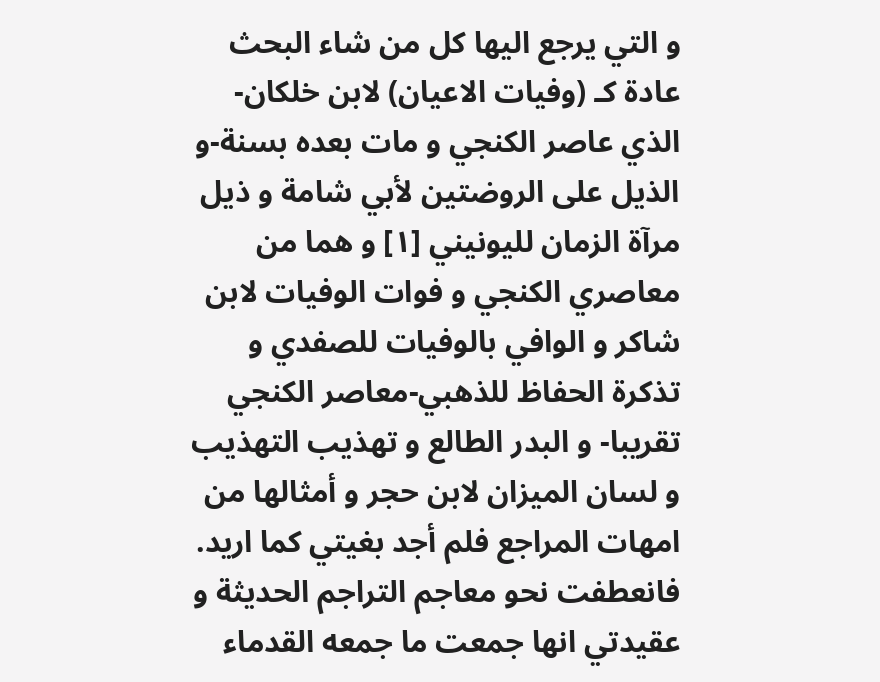و التي يرجع اليها كل من شاء البحث عادة كـ (وفيات الاعيان) لابن خلكان-الذي عاصر الكنجي و مات بعده بسنة-و الذيل على الروضتين لأبي شامة و ذيل مرآة الزمان لليونيني [١] و هما من معاصري الكنجي و فوات الوفيات لابن شاكر و الوافي بالوفيات للصفدي و تذكرة الحفاظ للذهبي-معاصر الكنجي تقريبا- و البدر الطالع و تهذيب التهذيب و لسان الميزان لابن حجر و أمثالها من امهات المراجع فلم أجد بغيتي كما اريد.
فانعطفت نحو معاجم التراجم الحديثة و عقيدتي انها جمعت ما جمعه القدماء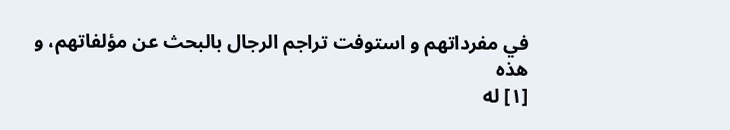في مفرداتهم و استوفت تراجم الرجال بالبحث عن مؤلفاتهم، و هذه
[١] له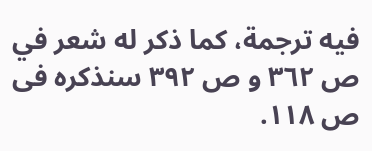فيه ترجمة، كما ذكر له شعر في ص ٣٦٢ و ص ٣٩٢ سنذكره فى ص ١١٨.